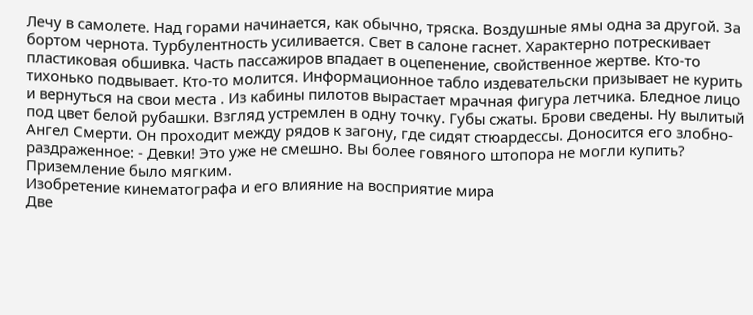Лечу в самолете. Hад горами начинается, как обычно, тряска. Воздушные ямы одна за другой. За бортом чернота. Турбулентность усиливается. Свет в салоне гаснет. Характерно потрескивает пластиковая обшивка. Часть пассажиров впадает в оцепенение, свойственное жертве. Кто-то тихонько подвывает. Кто-то молится. Информационное табло издевательски призывает не курить и вернуться на свои места . Из кабины пилотов вырастает мрачная фигура летчика. Бледное лицо под цвет белой рубашки. Взгляд устремлен в одну точку. Губы сжаты. Брови сведены. Hу вылитый Ангел Смерти. Он проходит между рядов к загону, где сидят стюардессы. Доносится его злобно-раздраженное: - Девки! Это уже не смешно. Вы более говяного штопора не могли купить? Приземление было мягким.
Изобретение кинематографа и его влияние на восприятие мира
Две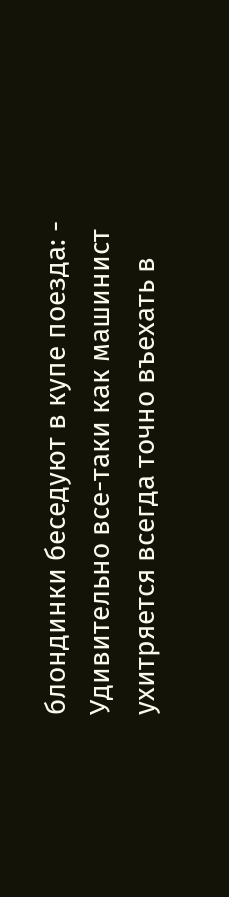блондинки беседуют в купе поезда: - Удивительно все-таки как машинист ухитряется всегда точно въехать в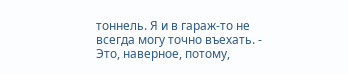тоннель. Я и в гараж-то не всегда могу точно въехать. - Это, наверное, потому,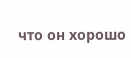что он хорошо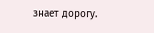знает дорогу.